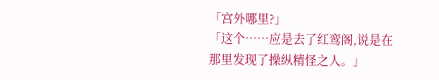「宫外哪里?」
「这个……应是去了红鸾阁,说是在那里发现了操纵精怪之人。」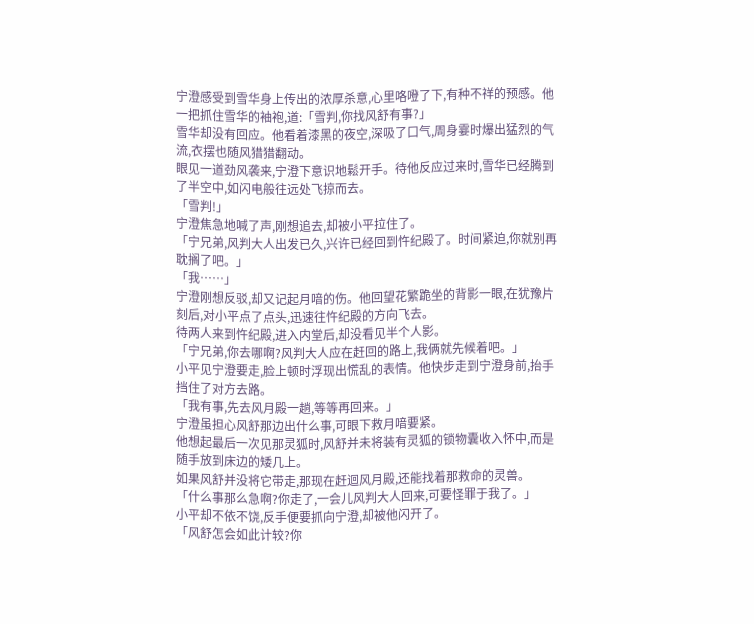宁澄感受到雪华身上传出的浓厚杀意,心里咯噔了下,有种不祥的预感。他一把抓住雪华的袖袍,道:「雪判,你找风舒有事?」
雪华却没有回应。他看着漆黑的夜空,深吸了口气,周身霎时爆出猛烈的气流,衣摆也随风猎猎翻动。
眼见一道劲风袭来,宁澄下意识地鬆开手。待他反应过来时,雪华已经腾到了半空中,如闪电般往远处飞掠而去。
「雪判!」
宁澄焦急地喊了声,刚想追去,却被小平拉住了。
「宁兄弟,风判大人出发已久,兴许已经回到忤纪殿了。时间紧迫,你就别再耽搁了吧。」
「我……」
宁澄刚想反驳,却又记起月喑的伤。他回望花繁跪坐的背影一眼,在犹豫片刻后,对小平点了点头,迅速往忤纪殿的方向飞去。
待两人来到忤纪殿,进入内堂后,却没看见半个人影。
「宁兄弟,你去哪啊?风判大人应在赶回的路上,我俩就先候着吧。」
小平见宁澄要走,脸上顿时浮现出慌乱的表情。他快步走到宁澄身前,抬手挡住了对方去路。
「我有事,先去风月殿一趟,等等再回来。」
宁澄虽担心风舒那边出什么事,可眼下救月喑要紧。
他想起最后一次见那灵狐时,风舒并未将装有灵狐的锁物囊收入怀中,而是随手放到床边的矮几上。
如果风舒并没将它带走,那现在赶迴风月殿,还能找着那救命的灵兽。
「什么事那么急啊?你走了,一会儿风判大人回来,可要怪罪于我了。」
小平却不依不饶,反手便要抓向宁澄,却被他闪开了。
「风舒怎会如此计较?你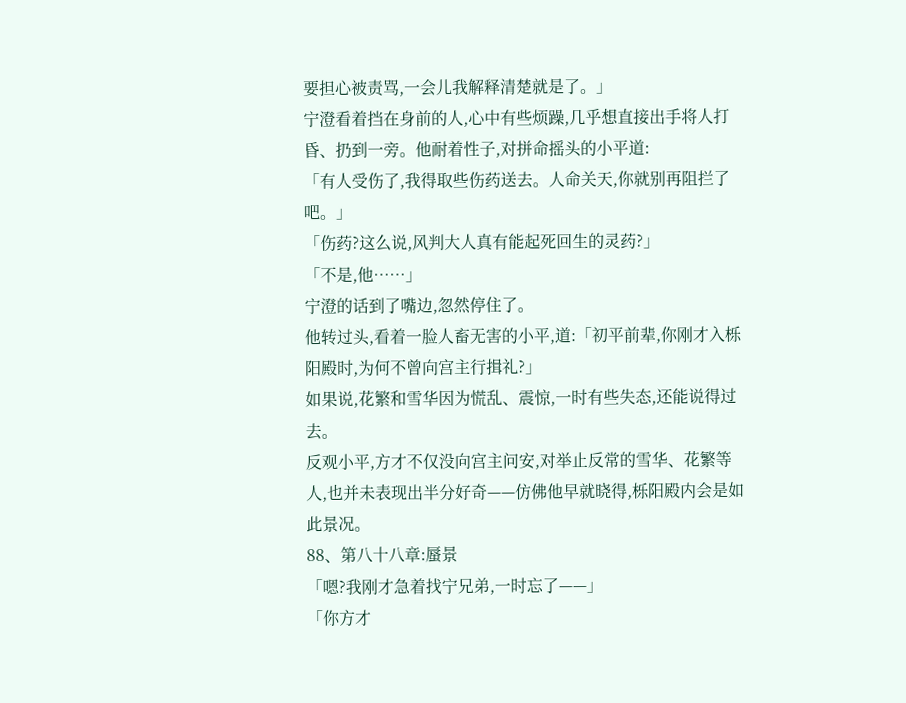要担心被责骂,一会儿我解释清楚就是了。」
宁澄看着挡在身前的人,心中有些烦躁,几乎想直接出手将人打昏、扔到一旁。他耐着性子,对拼命摇头的小平道:
「有人受伤了,我得取些伤药送去。人命关天,你就别再阻拦了吧。」
「伤药?这么说,风判大人真有能起死回生的灵药?」
「不是,他……」
宁澄的话到了嘴边,忽然停住了。
他转过头,看着一脸人畜无害的小平,道:「初平前辈,你刚才入栎阳殿时,为何不曾向宫主行揖礼?」
如果说,花繁和雪华因为慌乱、震惊,一时有些失态,还能说得过去。
反观小平,方才不仅没向宫主问安,对举止反常的雪华、花繁等人,也并未表现出半分好奇——仿佛他早就晓得,栎阳殿内会是如此景况。
88、第八十八章:蜃景
「嗯?我刚才急着找宁兄弟,一时忘了——」
「你方才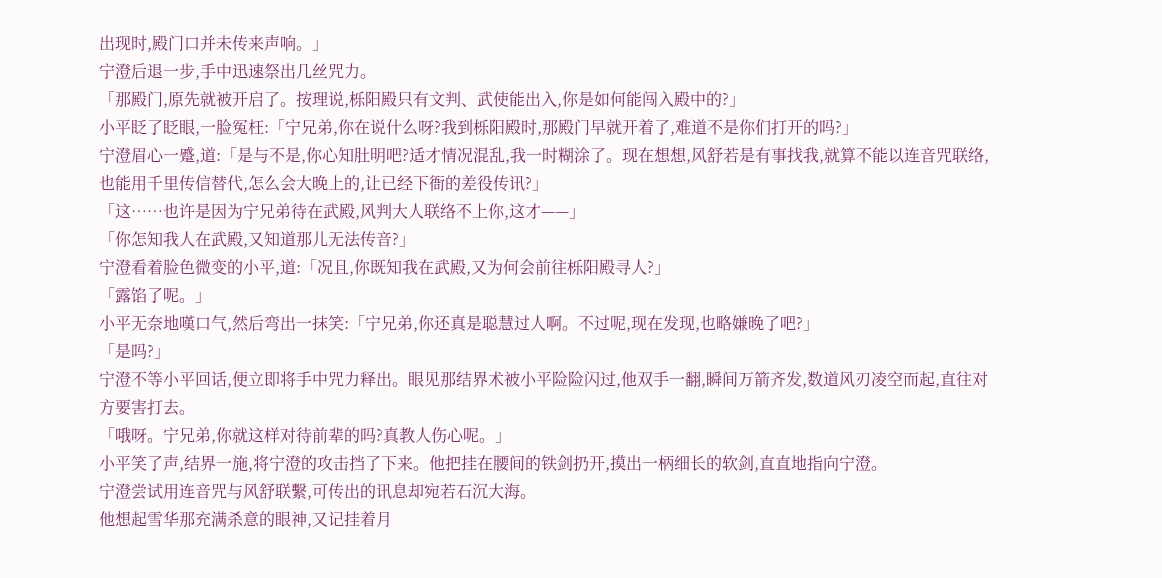出现时,殿门口并未传来声响。」
宁澄后退一步,手中迅速祭出几丝咒力。
「那殿门,原先就被开启了。按理说,栎阳殿只有文判、武使能出入,你是如何能闯入殿中的?」
小平眨了眨眼,一脸冤枉:「宁兄弟,你在说什么呀?我到栎阳殿时,那殿门早就开着了,难道不是你们打开的吗?」
宁澄眉心一蹙,道:「是与不是,你心知肚明吧?适才情况混乱,我一时糊涂了。现在想想,风舒若是有事找我,就算不能以连音咒联络,也能用千里传信替代,怎么会大晚上的,让已经下衙的差役传讯?」
「这……也许是因为宁兄弟待在武殿,风判大人联络不上你,这才——」
「你怎知我人在武殿,又知道那儿无法传音?」
宁澄看着脸色微变的小平,道:「况且,你既知我在武殿,又为何会前往栎阳殿寻人?」
「露馅了呢。」
小平无奈地嘆口气,然后弯出一抹笑:「宁兄弟,你还真是聪慧过人啊。不过呢,现在发现,也略嫌晚了吧?」
「是吗?」
宁澄不等小平回话,便立即将手中咒力释出。眼见那结界术被小平险险闪过,他双手一翻,瞬间万箭齐发,数道风刃凌空而起,直往对方要害打去。
「哦呀。宁兄弟,你就这样对待前辈的吗?真教人伤心呢。」
小平笑了声,结界一施,将宁澄的攻击挡了下来。他把挂在腰间的铁剑扔开,摸出一柄细长的软剑,直直地指向宁澄。
宁澄尝试用连音咒与风舒联繫,可传出的讯息却宛若石沉大海。
他想起雪华那充满杀意的眼神,又记挂着月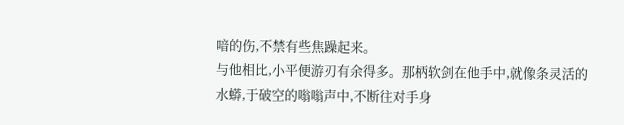喑的伤,不禁有些焦躁起来。
与他相比,小平便游刃有余得多。那柄软剑在他手中,就像条灵活的水蟒,于破空的嗡嗡声中,不断往对手身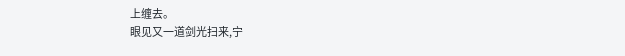上缠去。
眼见又一道剑光扫来,宁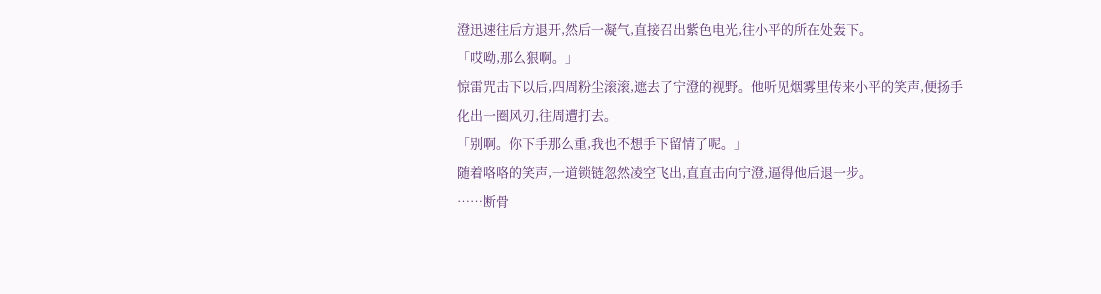澄迅速往后方退开,然后一凝气,直接召出紫色电光,往小平的所在处轰下。
「哎呦,那么狠啊。」
惊雷咒击下以后,四周粉尘滚滚,遮去了宁澄的视野。他听见烟雾里传来小平的笑声,便扬手化出一圈风刃,往周遭打去。
「别啊。你下手那么重,我也不想手下留情了呢。」
随着咯咯的笑声,一道锁链忽然凌空飞出,直直击向宁澄,逼得他后退一步。
……断骨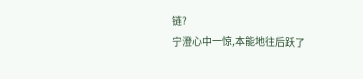链?
宁澄心中一惊,本能地往后跃了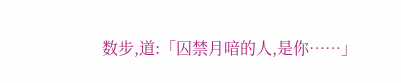数步,道:「囚禁月喑的人,是你……」